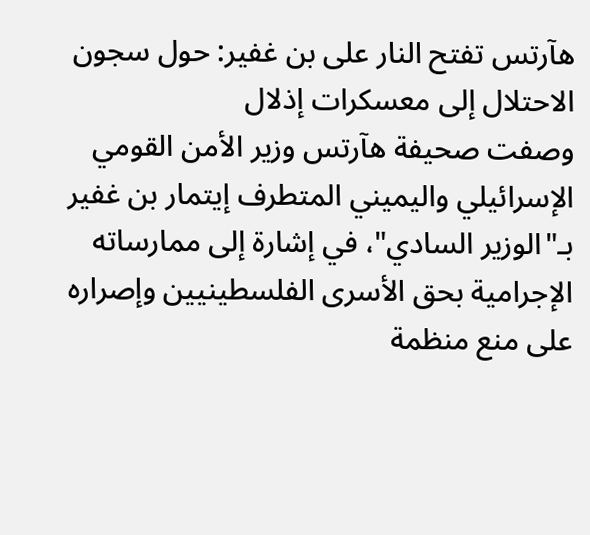هآرتس تفتح النار على بن غفير: حول سجون الاحتلال إلى معسكرات إذلال
وصفت صحيفة هآرتس وزير الأمن القومي الإسرائيلي واليميني المتطرف إيتمار بن غفير بـ"الوزير السادي"، في إشارة إلى ممارساته الإجرامية بحق الأسرى الفلسطينيين وإصراره على منع منظمة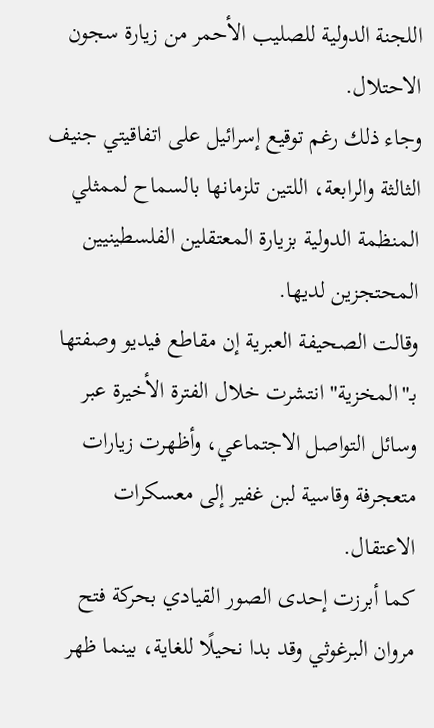اللجنة الدولية للصليب الأحمر من زيارة سجون الاحتلال.
وجاء ذلك رغم توقيع إسرائيل على اتفاقيتي جنيف الثالثة والرابعة، اللتين تلزمانها بالسماح لممثلي المنظمة الدولية بزيارة المعتقلين الفلسطينيين المحتجزين لديها.
وقالت الصحيفة العبرية إن مقاطع فيديو وصفتها بـ"المخزية" انتشرت خلال الفترة الأخيرة عبر وسائل التواصل الاجتماعي، وأظهرت زيارات متعجرفة وقاسية لبن غفير إلى معسكرات الاعتقال.
كما أبرزت إحدى الصور القيادي بحركة فتح مروان البرغوثي وقد بدا نحيلًا للغاية، بينما ظهر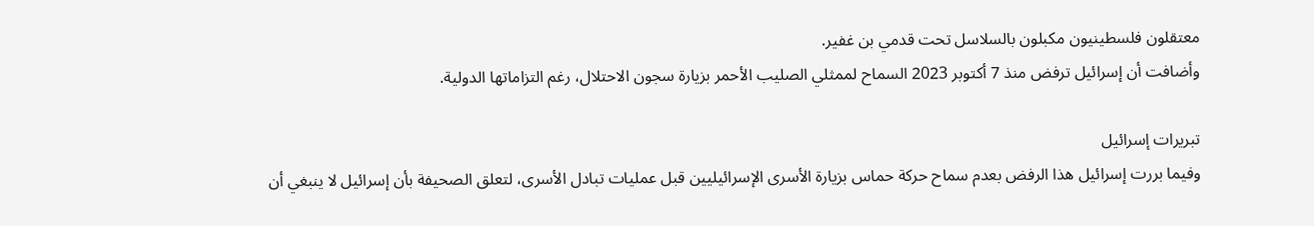معتقلون فلسطينيون مكبلون بالسلاسل تحت قدمي بن غفير.
وأضافت أن إسرائيل ترفض منذ 7 أكتوبر 2023 السماح لممثلي الصليب الأحمر بزيارة سجون الاحتلال، رغم التزاماتها الدولية.

تبريرات إسرائيل
وفيما بررت إسرائيل هذا الرفض بعدم سماح حركة حماس بزيارة الأسرى الإسرائيليين قبل عمليات تبادل الأسرى، لتعلق الصحيفة بأن إسرائيل لا ينبغي أن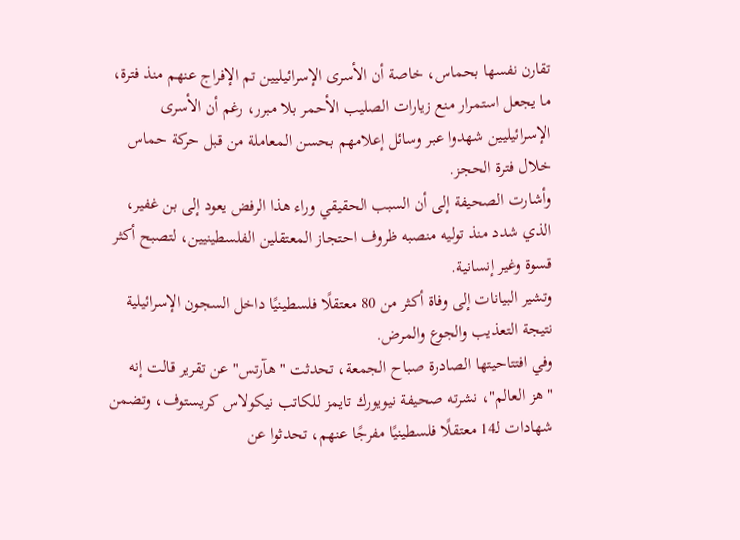تقارن نفسها بحماس، خاصة أن الأسرى الإسرائيليين تم الإفراج عنهم منذ فترة، ما يجعل استمرار منع زيارات الصليب الأحمر بلا مبرر، رغم أن الأسرى الإسرائيليين شهدوا عبر وسائل إعلامهم بحسن المعاملة من قبل حركة حماس خلال فترة الحجز.
وأشارت الصحيفة إلى أن السبب الحقيقي وراء هذا الرفض يعود إلى بن غفير، الذي شدد منذ توليه منصبه ظروف احتجاز المعتقلين الفلسطينيين، لتصبح أكثر قسوة وغير إنسانية.
وتشير البيانات إلى وفاة أكثر من 80 معتقلًا فلسطينيًا داخل السجون الإسرائيلية نتيجة التعذيب والجوع والمرض.
وفي افتتاحيتها الصادرة صباح الجمعة، تحدثت "هآرتس" عن تقرير قالت إنه "هز العالم"، نشرته صحيفة نيويورك تايمز للكاتب نيكولاس كريستوف، وتضمن شهادات لـ14 معتقلًا فلسطينيًا مفرجًا عنهم، تحدثوا عن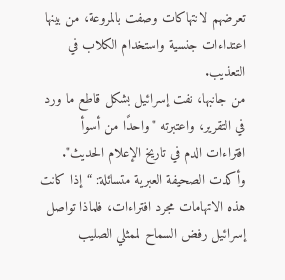تعرضهم لانتهاكات وصفت بالمروعة، من بينها اعتداءات جنسية واستخدام الكلاب في التعذيب.
من جانبها، نفت إسرائيل بشكل قاطع ما ورد في التقرير، واعتبرته "واحدًا من أسوأ افتراءات الدم في تاريخ الإعلام الحديث".
وأكدت الصحيفة العبرية متسائلة: “إذا كانت هذه الاتهامات مجرد افتراءات، فلماذا تواصل إسرائيل رفض السماح لممثلي الصليب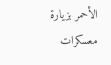الأحمر بزيارة معسكرات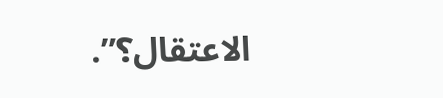الاعتقال؟”.